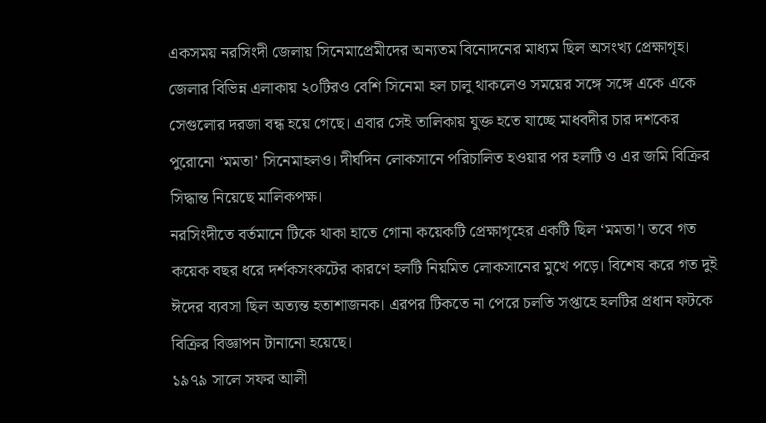একসময় নরসিংদী জেলায় সিনেমাপ্রেমীদের অন্যতম বিনোদনের মাধ্যম ছিল অসংখ্য প্রেক্ষাগৃহ। জেলার বিভিন্ন এলাকায় ২০টিরও বেশি সিনেমা হল চালু থাকলেও সময়ের সঙ্গে সঙ্গে একে একে সেগুলোর দরজা বন্ধ হয়ে গেছে। এবার সেই তালিকায় যুক্ত হতে যাচ্ছে মাধবদীর চার দশকের পুরোনো ‘মমতা’ সিনেমাহলও। দীর্ঘদিন লোকসানে পরিচালিত হওয়ার পর হলটি ও এর জমি বিক্রির সিদ্ধান্ত নিয়েছে মালিকপক্ষ।
নরসিংদীতে বর্তমানে টিকে থাকা হাতে গোনা কয়েকটি প্রেক্ষাগৃহের একটি ছিল ‘মমতা’। তবে গত কয়েক বছর ধরে দর্শকসংকটের কারণে হলটি নিয়মিত লোকসানের মুখে পড়ে। বিশেষ করে গত দুই ঈদের ব্যবসা ছিল অত্যন্ত হতাশাজনক। এরপর টিকতে না পেরে চলতি সপ্তাহে হলটির প্রধান ফটকে বিক্রির বিজ্ঞাপন টানানো হয়েছে।
১৯৭৯ সালে সফর আলী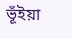ভূঁইয়া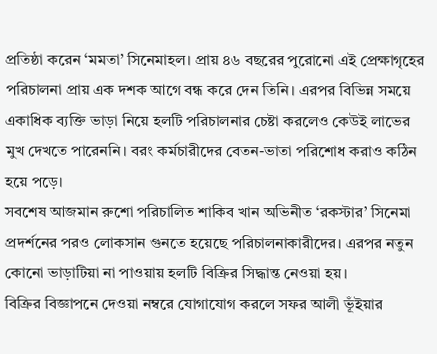প্রতিষ্ঠা করেন ‘মমতা’ সিনেমাহল। প্রায় ৪৬ বছরের পুরোনো এই প্রেক্ষাগৃহের পরিচালনা প্রায় এক দশক আগে বন্ধ করে দেন তিনি। এরপর বিভিন্ন সময়ে একাধিক ব্যক্তি ভাড়া নিয়ে হলটি পরিচালনার চেষ্টা করলেও কেউই লাভের মুখ দেখতে পারেননি। বরং কর্মচারীদের বেতন-ভাতা পরিশোধ করাও কঠিন হয়ে পড়ে।
সবশেষ আজমান রুশো পরিচালিত শাকিব খান অভিনীত ‘রকস্টার’ সিনেমা প্রদর্শনের পরও লোকসান গুনতে হয়েছে পরিচালনাকারীদের। এরপর নতুন কোনো ভাড়াটিয়া না পাওয়ায় হলটি বিক্রির সিদ্ধান্ত নেওয়া হয়।
বিক্রির বিজ্ঞাপনে দেওয়া নম্বরে যোগাযোগ করলে সফর আলী ভূঁইয়ার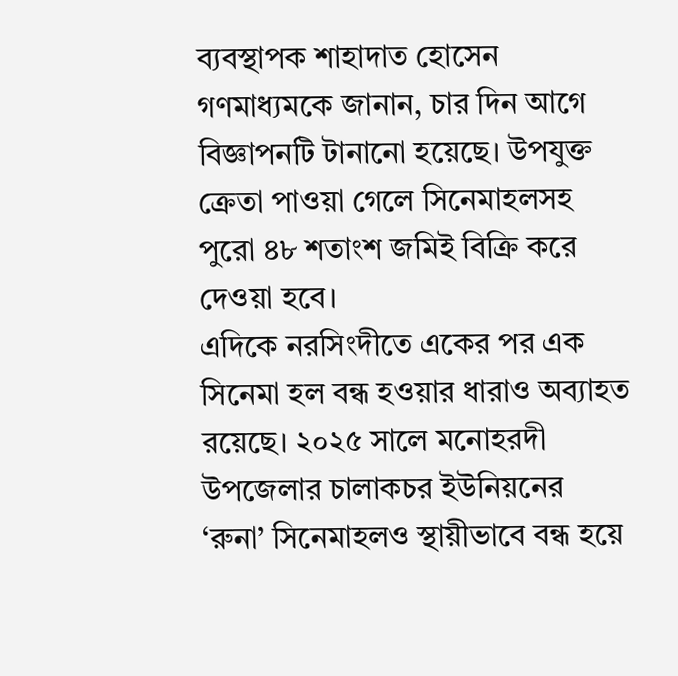ব্যবস্থাপক শাহাদাত হোসেন গণমাধ্যমকে জানান, চার দিন আগে বিজ্ঞাপনটি টানানো হয়েছে। উপযুক্ত ক্রেতা পাওয়া গেলে সিনেমাহলসহ পুরো ৪৮ শতাংশ জমিই বিক্রি করে দেওয়া হবে।
এদিকে নরসিংদীতে একের পর এক সিনেমা হল বন্ধ হওয়ার ধারাও অব্যাহত রয়েছে। ২০২৫ সালে মনোহরদী উপজেলার চালাকচর ইউনিয়নের ‘রুনা’ সিনেমাহলও স্থায়ীভাবে বন্ধ হয়ে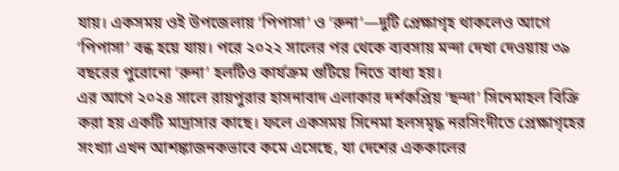যায়। একসময় ওই উপজেলায় ‘পিপাসা’ ও ‘রুনা’—দুটি প্রেক্ষাগৃহ থাকলেও আগে ‘পিপাসা’ বন্ধ হয়ে যায়। পরে ২০২২ সালের পর থেকে ব্যবসায় মন্দা দেখা দেওয়ায় ৩৯ বছরের পুরোনো ‘রুনা’ হলটিও কার্যক্রম গুটিয়ে নিতে বাধ্য হয়।
এর আগে ২০২৪ সালে রায়পুরার হাসনাবাদ এলাকার দর্শকপ্রিয় ‘ছন্দা’ সিনেমাহল বিক্রি করা হয় একটি মাদ্রাসার কাছে। ফলে একসময় সিনেমা হলসমৃদ্ধ নরসিংদীতে প্রেক্ষাগৃহের সংখ্যা এখন আশঙ্কাজনকভাবে কমে এসেছে, যা দেশের এককালের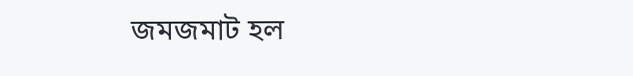জমজমাট হল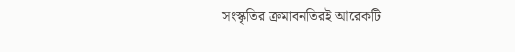সংস্কৃতির ক্রমাবনতিরই আরেকটি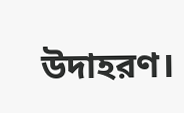উদাহরণ।